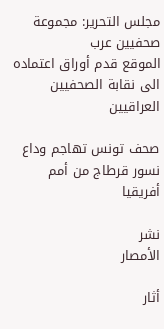مجلس التحرير: مجموعة صحفيين عرب
الموقع قدم أوراق اعتماده
الى نقابة الصحفيين العراقيين

صحف تونس تهاجم وداع نسور قرطاج من أمم أفريقيا

نشر
الأمصار

أثار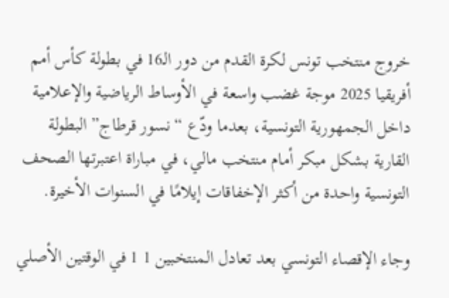خروج منتخب تونس لكرة القدم من دور الـ16 في بطولة كأس أمم أفريقيا 2025 موجة غضب واسعة في الأوساط الرياضية والإعلامية داخل الجمهورية التونسية، بعدما ودّع “نسور قرطاج” البطولة القارية بشكل مبكر أمام منتخب مالي، في مباراة اعتبرتها الصحف التونسية واحدة من أكثر الإخفاقات إيلامًا في السنوات الأخيرة.

وجاء الإقصاء التونسي بعد تعادل المنتخبين 1 1 في الوقتين الأصلي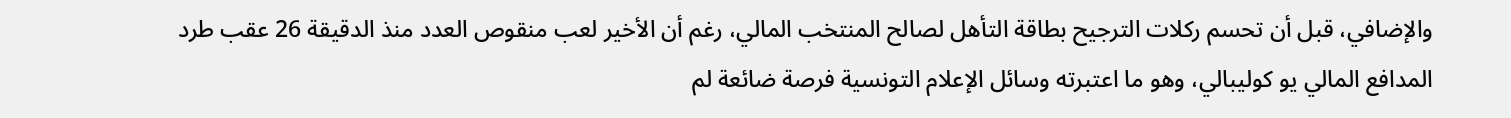والإضافي، قبل أن تحسم ركلات الترجيح بطاقة التأهل لصالح المنتخب المالي، رغم أن الأخير لعب منقوص العدد منذ الدقيقة 26 عقب طرد المدافع المالي يو كوليبالي، وهو ما اعتبرته وسائل الإعلام التونسية فرصة ضائعة لم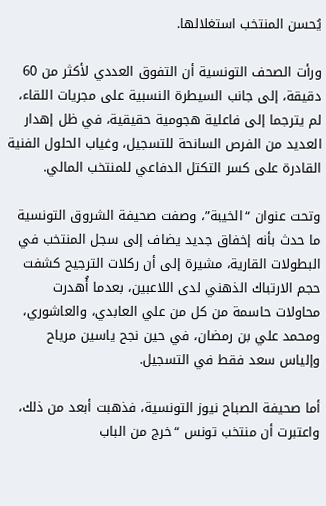يُحسن المنتخب استغلالها.

ورأت الصحف التونسية أن التفوق العددي لأكثر من 60 دقيقة، إلى جانب السيطرة النسبية على مجريات اللقاء، لم يترجما إلى فاعلية هجومية حقيقية، في ظل إهدار العديد من الفرص السانحة للتسجيل، وغياب الحلول الفنية القادرة على كسر التكتل الدفاعي للمنتخب المالي.

وتحت عنوان “الخيبة”، وصفت صحيفة الشروق التونسية ما حدث بأنه إخفاق جديد يضاف إلى سجل المنتخب في البطولات القارية، مشيرة إلى أن ركلات الترجيح كشفت حجم الارتباك الذهني لدى اللاعبين، بعدما أُهدرت محاولات حاسمة من كل من علي العابدي، والعاشوري، ومحمد علي بن رمضان، في حين نجح ياسين مرياح وإلياس سعد فقط في التسجيل.

أما صحيفة الصباح نيوز التونسية، فذهبت أبعد من ذلك، واعتبرت أن منتخب تونس “خرج من الباب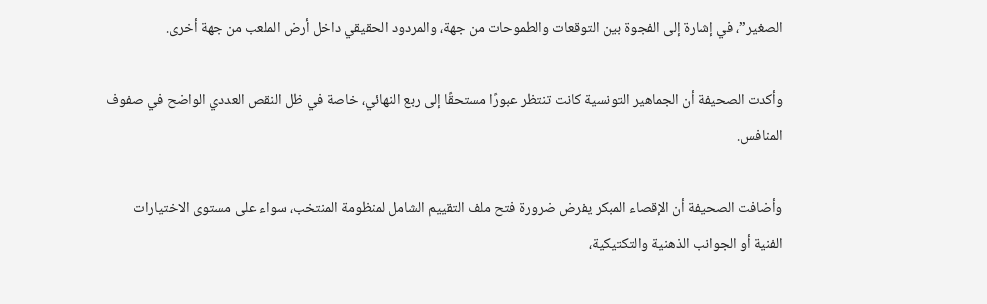الصغير”، في إشارة إلى الفجوة بين التوقعات والطموحات من جهة، والمردود الحقيقي داخل أرض الملعب من جهة أخرى.

وأكدت الصحيفة أن الجماهير التونسية كانت تنتظر عبورًا مستحقًا إلى ربع النهائي، خاصة في ظل النقص العددي الواضح في صفوف المنافس.

وأضافت الصحيفة أن الإقصاء المبكر يفرض ضرورة فتح ملف التقييم الشامل لمنظومة المنتخب، سواء على مستوى الاختيارات الفنية أو الجوانب الذهنية والتكتيكية،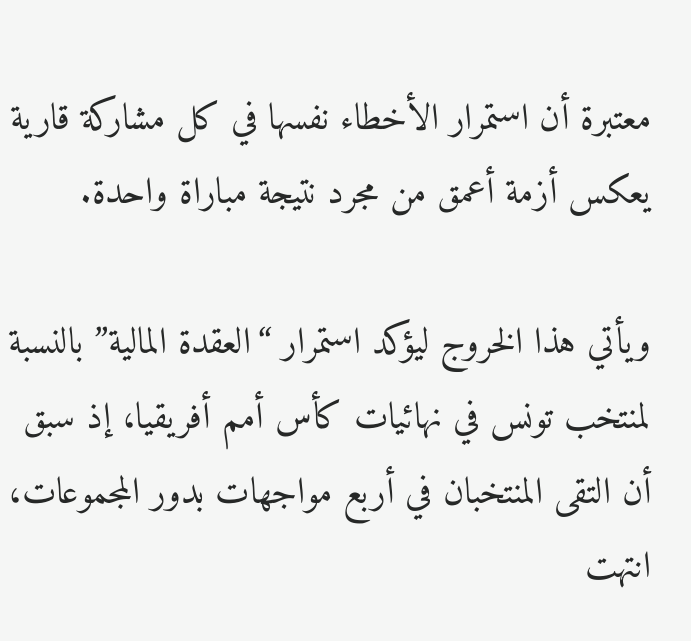معتبرة أن استمرار الأخطاء نفسها في كل مشاركة قارية يعكس أزمة أعمق من مجرد نتيجة مباراة واحدة.

ويأتي هذا الخروج ليؤكد استمرار “العقدة المالية” بالنسبة لمنتخب تونس في نهائيات كأس أمم أفريقيا، إذ سبق أن التقى المنتخبان في أربع مواجهات بدور المجموعات، انتهت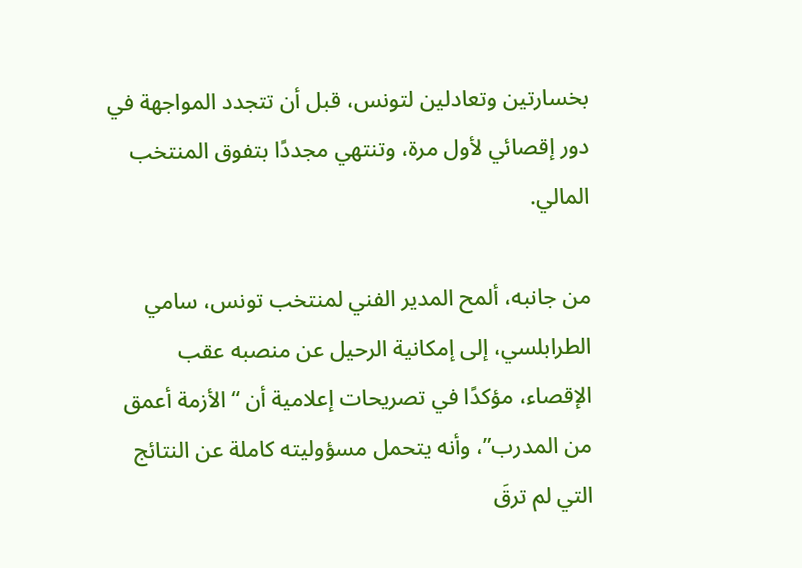بخسارتين وتعادلين لتونس، قبل أن تتجدد المواجهة في دور إقصائي لأول مرة، وتنتهي مجددًا بتفوق المنتخب المالي.

من جانبه، ألمح المدير الفني لمنتخب تونس، سامي الطرابلسي، إلى إمكانية الرحيل عن منصبه عقب الإقصاء، مؤكدًا في تصريحات إعلامية أن “الأزمة أعمق من المدرب”، وأنه يتحمل مسؤوليته كاملة عن النتائج التي لم ترقَ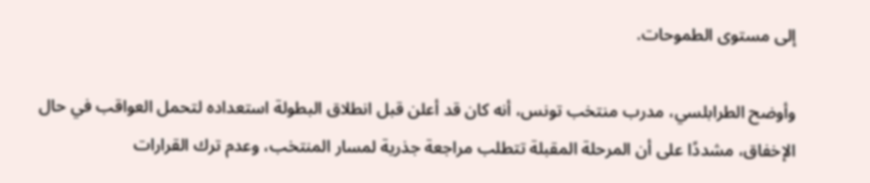إلى مستوى الطموحات.

وأوضح الطرابلسي، مدرب منتخب تونس، أنه كان قد أعلن قبل انطلاق البطولة استعداده لتحمل العواقب في حال الإخفاق، مشددًا على أن المرحلة المقبلة تتطلب مراجعة جذرية لمسار المنتخب، وعدم ترك القرارات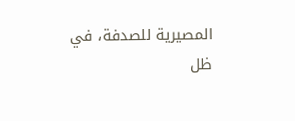المصيرية للصدفة، في ظل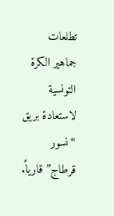تطلعات جماهير الكرة التونسية لاستعادة بريق “نسور قرطاج” قارياً.